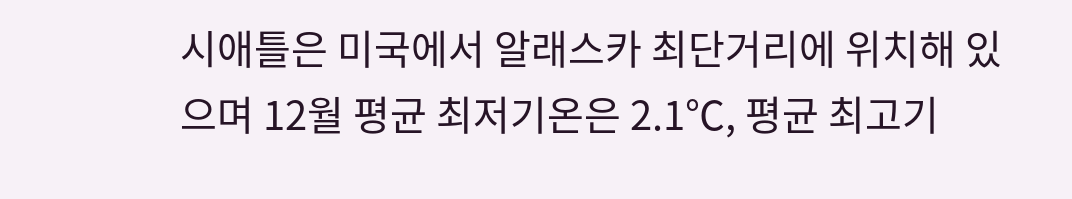시애틀은 미국에서 알래스카 최단거리에 위치해 있으며 12월 평균 최저기온은 2.1℃, 평균 최고기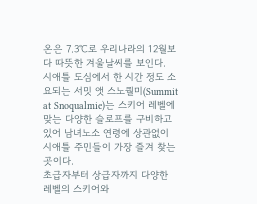온은 7.3℃로 우리나라의 12월보다 따뜻한 겨울날씨를 보인다.
시애틀 도심에서 한 시간 정도 소요되는 서밋 앳 스노퀄미(Summit at Snoqualmie)는 스키어 레벨에 맞는 다양한 슬로프를 구비하고 있어 남녀노소 연령에 상관없이 시애틀 주민들이 가장 즐겨 찾는 곳이다.
초급자부터 상급자까지 다양한 레벨의 스키어와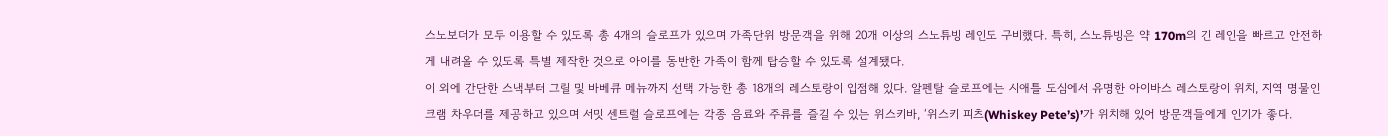스노보더가 모두 이용할 수 있도록 총 4개의 슬로프가 있으며 가족단위 방문객을 위해 20개 이상의 스노튜빙 레인도 구비했다. 특히, 스노튜빙은 약 170m의 긴 레인을 빠르고 안전하게 내려올 수 있도록 특별 제작한 것으로 아이를 동반한 가족이 함께 탑승할 수 있도록 설계됐다.
이 외에 간단한 스낵부터 그릴 및 바베큐 메뉴까지 선택 가능한 총 18개의 레스토랑이 입점해 있다. 알펜탈 슬로프에는 시애틀 도심에서 유명한 아이바스 레스토랑이 위치, 지역 명물인 크램 차우더를 제공하고 있으며 서밋 센트럴 슬로프에는 각종 음료와 주류를 즐길 수 있는 위스키바, ‘위스키 피츠(Whiskey Pete’s)’가 위치해 있어 방문객들에게 인기가 좋다.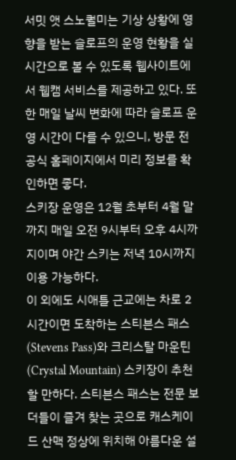서밋 앳 스노퀄미는 기상 상황에 영향을 받는 슬로프의 운영 현황을 실시간으로 볼 수 있도록 웹사이트에서 웹캠 서비스를 제공하고 있다. 또한 매일 날씨 변화에 따라 슬로프 운영 시간이 다를 수 있으니, 방문 전 공식 홈페이지에서 미리 정보를 확인하면 좋다.
스키장 운영은 12월 초부터 4월 말까지 매일 오전 9시부터 오후 4시까지이며 야간 스키는 저녁 10시까지 이용 가능하다.
이 외에도 시애틀 근교에는 차로 2시간이면 도착하는 스티븐스 패스(Stevens Pass)와 크리스탈 마운틴(Crystal Mountain) 스키장이 추천할 만하다. 스티븐스 패스는 전문 보더들이 즐겨 찾는 곳으로 캐스케이드 산맥 정상에 위치해 아름다운 설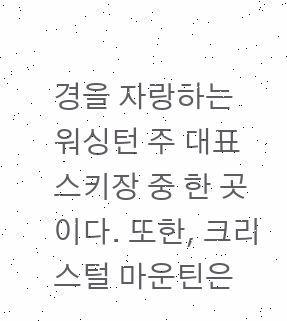경을 자랑하는 워싱턴 주 대표 스키장 중 한 곳이다. 또한, 크리스털 마운틴은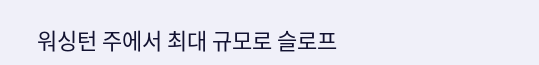워싱턴 주에서 최대 규모로 슬로프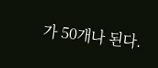가 50개나 된다.